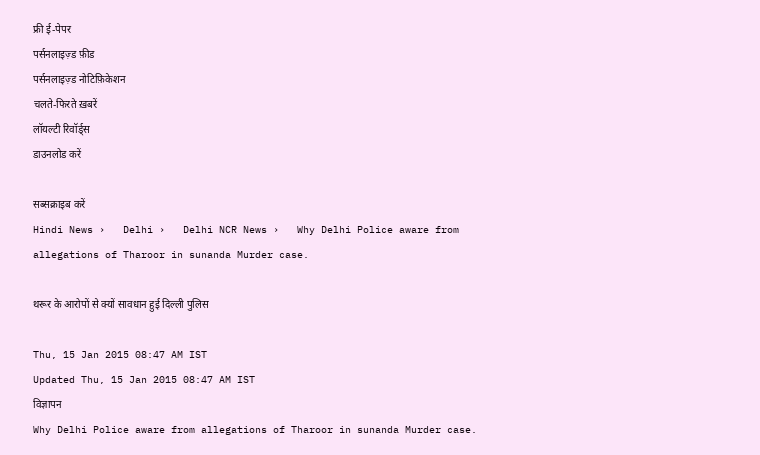फ्री ई-पेपर
पर्सनलाइज़्ड फ़ीड
पर्सनलाइज़्ड नोटिफ़िकेशन
चलते-फिरते ख़बरें
लॉयल्टी रिवॉर्ड्स
डाउनलोड करें

सब्सक्राइब करें
Hindi News ›   Delhi ›   Delhi NCR News ›   Why Delhi Police aware from allegations of Tharoor in sunanda Murder case.

थरूर के आरोपों से क्यों सावधान हुई दिल्ली पुलिस

Thu, 15 Jan 2015 08:47 AM IST
Updated Thu, 15 Jan 2015 08:47 AM IST
विज्ञापन
Why Delhi Police aware from allegations of Tharoor in sunanda Murder case.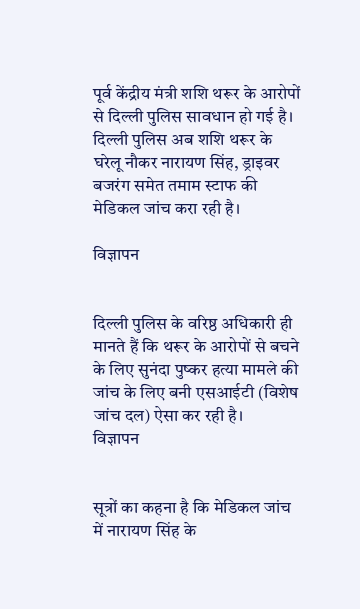पूर्व केंद्रीय मंत्री शशि थरूर के आरोपों से दिल्ली पुलिस सावधान हो गई है। दिल्ली पुलिस अब शशि थरूर के घरेलू नौकर नारायण सिंह, ड्राइवर बजरंग समेत तमाम स्टाफ की मेडिकल जांच करा रही है।

विज्ञापन


दिल्ली पुलिस के वरिष्ठ अधिकारी ही मानते हैं कि थरूर के आरोपों से बचने के लिए सुनंदा पुष्कर हत्या मामले की जांच के लिए बनी एसआईटी (विशेष जांच दल) ऐसा कर रही है।
विज्ञापन


सूत्रों का कहना है कि मेडिकल जांच में नारायण सिंह के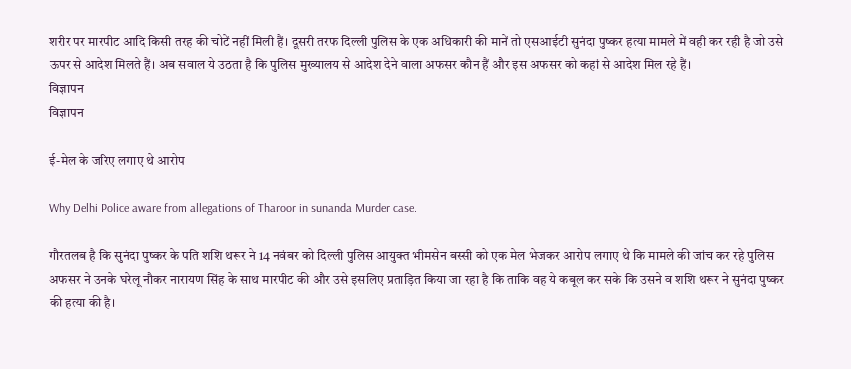शरीर पर मारपीट आदि किसी तरह की चोटें नहीं मिली हैं। दूसरी तरफ दिल्ली पुलिस के एक अधिकारी की मानें तो एसआईटी सुनंदा पुष्कर हत्या मामले में वही कर रही है जो उसे ऊपर से आदेश मिलते हैं। अब सवाल ये उठता है कि पुलिस मुख्यालय से आदेश देने वाला अफसर कौन हैं और इस अफसर को कहां से आदेश मिल रहे हैं।
विज्ञापन
विज्ञापन

ई-मेल के जरिए लगाए थे आरोप

Why Delhi Police aware from allegations of Tharoor in sunanda Murder case.

गौरतलब है कि सुनंदा पुष्कर के पति शशि थरूर ने 14 नवंबर को दिल्ली पुलिस आयुक्त भीमसेन बस्सी को एक मेल भेजकर आरोप लगाए थे कि मामले की जांच कर रहे पुलिस अफसर ने उनके घरेलू नौकर नारायण सिंह के साथ मारपीट की और उसे इसलिए प्रताड़ित किया जा रहा है कि ताकि वह ये कबूल कर सके कि उसने व शशि थरूर ने सुनंदा पुष्कर की हत्या की है।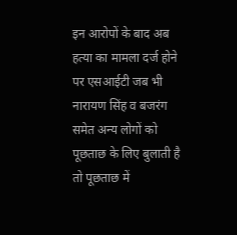इन आरोपों के बाद अब हत्या का मामला दर्ज होने पर एसआईटी जब भी नारायण सिंह व बजरंग समेत अन्य लोगों को पूछताछ के लिए बुलाती है तो पूछताछ में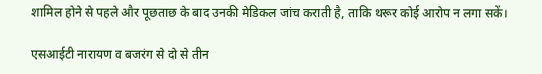शामिल होने से पहले और पूछताछ के बाद उनकी मेडिकल जांच कराती है, ताकि थरूर कोई आरोप न लगा सकें।

एसआईटी नारायण व बजरंग से दो से तीन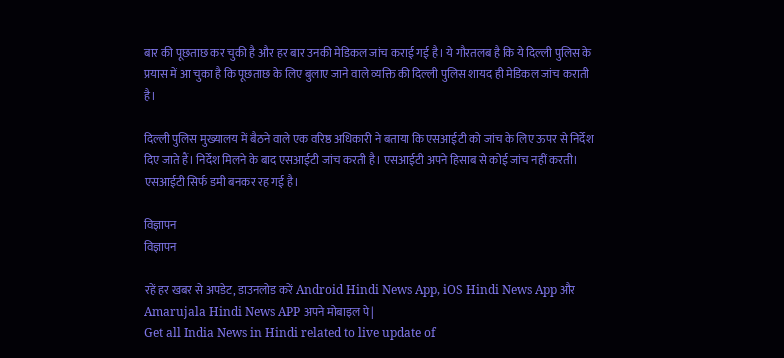बार की पूछताछ कर चुकी है और हर बार उनकी मेडिकल जांच कराई गई है। ये गौरतलब है कि ये दिल्ली पुलिस के प्रयास में आ चुका है कि पूछताछ के लिए बुलाए जाने वाले व्यक्ति की दिल्ली पुलिस शायद ही मेडिकल जांच कराती है।

दिल्ली पुलिस मुख्यालय में बैठने वाले एक वरिष्ठ अधिकारी ने बताया कि एसआईटी को जांच के लिए ऊपर से निर्देश दिए जाते हैं। निर्देश मिलने के बाद एसआईटी जांच करती है। एसआईटी अपने हिसाब से कोई जांच नहीं करती। एसआईटी सिर्फ डमी बनकर रह गई है।

विज्ञापन
विज्ञापन

रहें हर खबर से अपडेट, डाउनलोड करें Android Hindi News App, iOS Hindi News App और Amarujala Hindi News APP अपने मोबाइल पे|
Get all India News in Hindi related to live update of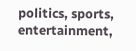politics, sports, entertainment,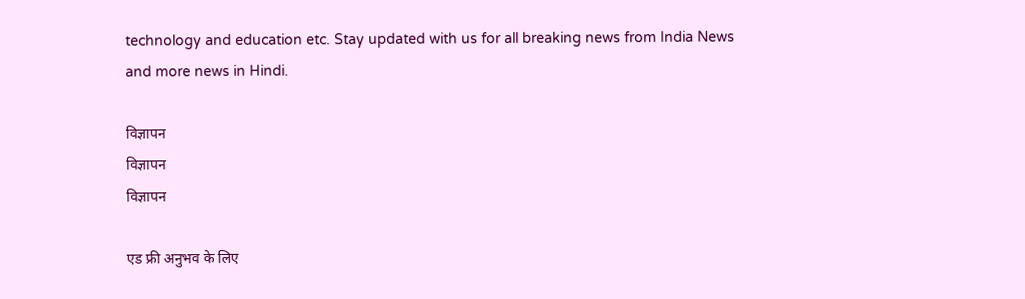technology and education etc. Stay updated with us for all breaking news from India News and more news in Hindi.

विज्ञापन
विज्ञापन
विज्ञापन

एड फ्री अनुभव के लिए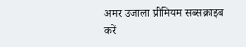अमर उजाला प्रीमियम सब्सक्राइब करें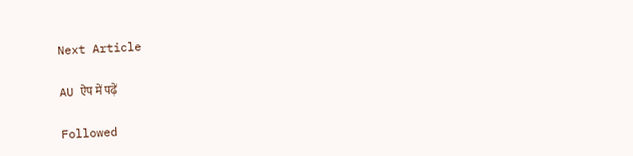Next Article

AU ऐप में पढ़ें

Followed